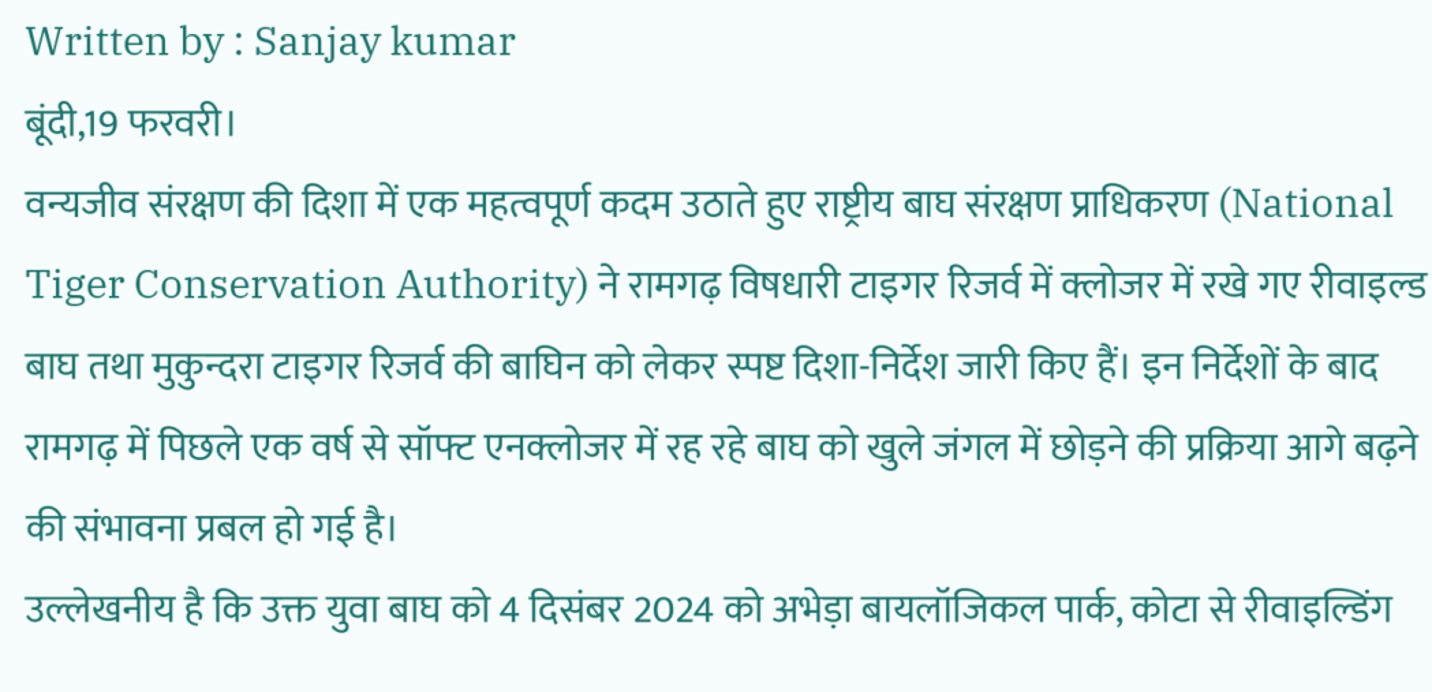Written by : Sanjay kumar
बूंदी,19 फरवरी।
वन्यजीव संरक्षण की दिशा में एक महत्वपूर्ण कदम उठाते हुए राष्ट्रीय बाघ संरक्षण प्राधिकरण (National Tiger Conservation Authority) ने रामगढ़ विषधारी टाइगर रिजर्व में क्लोजर में रखे गए रीवाइल्ड बाघ तथा मुकुन्दरा टाइगर रिजर्व की बाघिन को लेकर स्पष्ट दिशा-निर्देश जारी किए हैं। इन निर्देशों के बाद रामगढ़ में पिछले एक वर्ष से सॉफ्ट एनक्लोजर में रह रहे बाघ को खुले जंगल में छोड़ने की प्रक्रिया आगे बढ़ने की संभावना प्रबल हो गई है।
उल्लेखनीय है कि उक्त युवा बाघ को 4 दिसंबर 2024 को अभेड़ा बायलॉजिकल पार्क, कोटा से रीवाइल्डिंग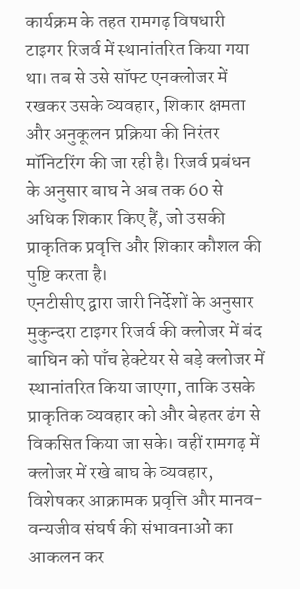कार्यक्रम के तहत रामगढ़ विषधारी टाइगर रिजर्व में स्थानांतरित किया गया था। तब से उसे सॉफ्ट एनक्लोजर में रखकर उसके व्यवहार, शिकार क्षमता और अनुकूलन प्रक्रिया की निरंतर मॉनिटरिंग की जा रही है। रिजर्व प्रबंधन के अनुसार बाघ ने अब तक 60 से अधिक शिकार किए हैं, जो उसकी प्राकृतिक प्रवृत्ति और शिकार कौशल की पुष्टि करता है।
एनटीसीए द्वारा जारी निर्देशों के अनुसार मुकुन्दरा टाइगर रिजर्व की क्लोजर में बंद बाघिन को पाँच हेक्टेयर से बड़े क्लोजर में स्थानांतरित किया जाएगा, ताकि उसके प्राकृतिक व्यवहार को और बेहतर ढंग से विकसित किया जा सके। वहीं रामगढ़ में क्लोजर में रखे बाघ के व्यवहार, विशेषकर आक्रामक प्रवृत्ति और मानव-वन्यजीव संघर्ष की संभावनाओं का आकलन कर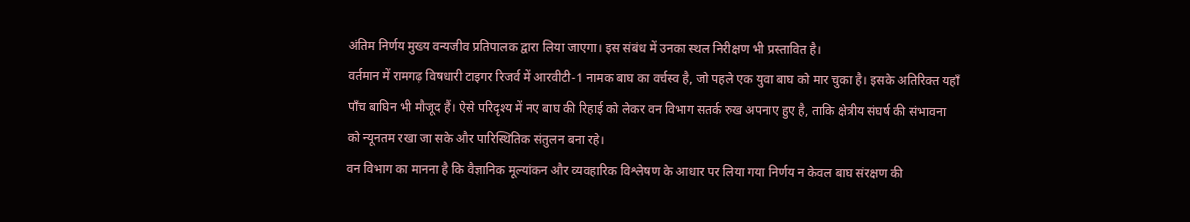अंतिम निर्णय मुख्य वन्यजीव प्रतिपालक द्वारा लिया जाएगा। इस संबंध में उनका स्थल निरीक्षण भी प्रस्तावित है।
वर्तमान में रामगढ़ विषधारी टाइगर रिजर्व में आरवीटी-1 नामक बाघ का वर्चस्व है, जो पहले एक युवा बाघ को मार चुका है। इसके अतिरिक्त यहाँ पाँच बाघिन भी मौजूद हैं। ऐसे परिदृश्य में नए बाघ की रिहाई को लेकर वन विभाग सतर्क रुख अपनाए हुए है, ताकि क्षेत्रीय संघर्ष की संभावना को न्यूनतम रखा जा सके और पारिस्थितिक संतुलन बना रहे।
वन विभाग का मानना है कि वैज्ञानिक मूल्यांकन और व्यवहारिक विश्लेषण के आधार पर लिया गया निर्णय न केवल बाघ संरक्षण की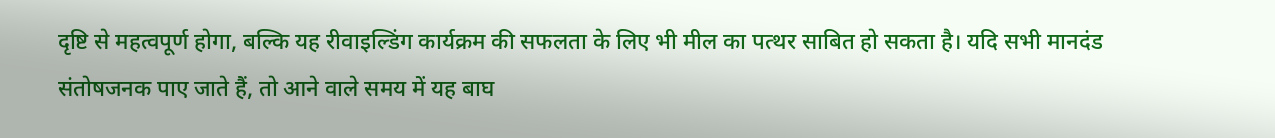दृष्टि से महत्वपूर्ण होगा, बल्कि यह रीवाइल्डिंग कार्यक्रम की सफलता के लिए भी मील का पत्थर साबित हो सकता है। यदि सभी मानदंड संतोषजनक पाए जाते हैं, तो आने वाले समय में यह बाघ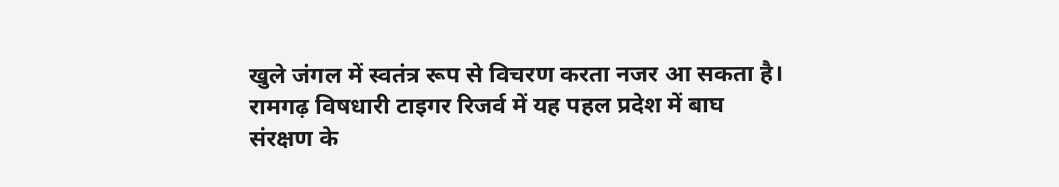खुले जंगल में स्वतंत्र रूप से विचरण करता नजर आ सकता है।
रामगढ़ विषधारी टाइगर रिजर्व में यह पहल प्रदेश में बाघ संरक्षण के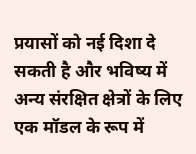प्रयासों को नई दिशा दे सकती है और भविष्य में अन्य संरक्षित क्षेत्रों के लिए एक मॉडल के रूप में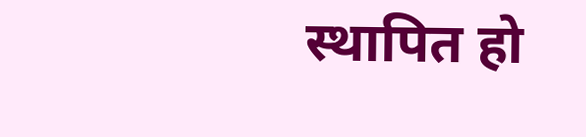स्थापित हो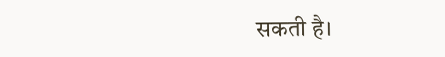सकती है।